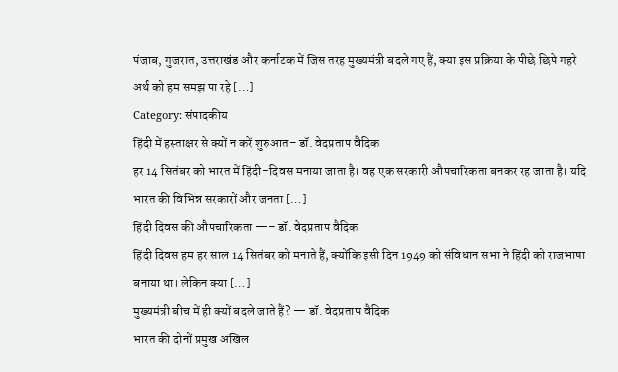पंजाब, गुजरात, उत्तराखंड और कर्नाटक में जिस तरह मुख्यमंत्री बदले गए हैं, क्या इस प्रक्रिया के पीछे छिपे गहरे अर्थ को हम समझ पा रहे […]
Category: संपादकीय
हिंदी में हस्ताक्षर से क्यों न करें शुरुआत– डॉ. वेदप्रताप वैदिक
हर 14 सितंबर को भारत में हिंदी-दिवस मनाया जाता है। वह एक सरकारी औपचारिकता बनकर रह जाता है। यदि भारत की विभिन्न सरकारों और जनता […]
हिंदी दिवस की औपचारिकता —– डॉ. वेदप्रताप वैदिक
हिंदी दिवस हम हर साल 14 सितंबर को मनाते हैं, क्योंकि इसी दिन 1949 को संविधान सभा ने हिंदी को राजभाषा बनाया था। लेकिन क्या […]
मुख्यमंत्री बीच में ही क्यों बदले जाते हैं? — डॉ. वेदप्रताप वैदिक
भारत की दोनों प्रमुख अखिल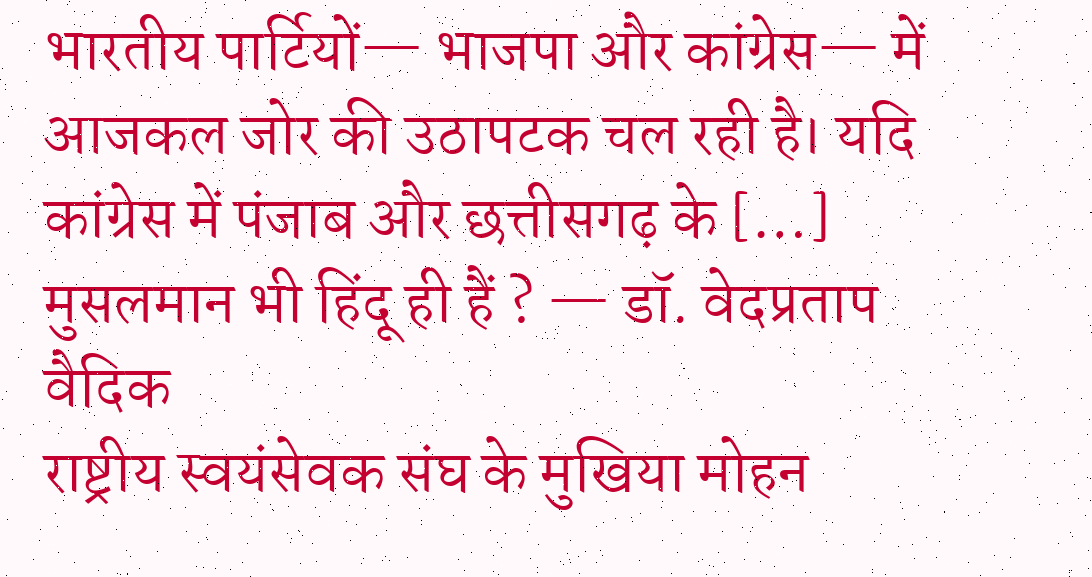भारतीय पार्टियों— भाजपा और कांग्रेस— में आजकल जोर की उठापटक चल रही है। यदि कांग्रेस में पंजाब और छत्तीसगढ़ के […]
मुसलमान भी हिंदू ही हैं ? — डॉ. वेदप्रताप वैदिक
राष्ट्रीय स्वयंसेवक संघ के मुखिया मोहन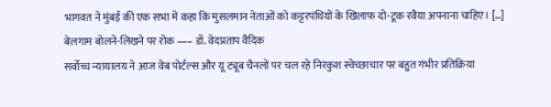भागवत ने मुंबई की एक सभा में कहा कि मुसलमान नेताओं को कट्टरपंथियों के खिलाफ दो-टूक रवैया अपनाना चाहिए। […]
बेलगाम बोलने-लिखने पर रोक —– डॉ. वेदप्रताप वैदिक
सर्वोच्च न्यायालय ने आज वेब पोर्टल्स और यू ट्यूब चैनलों पर चल रहे निरंकुश स्वेच्छाचार पर बहुत गंभीर प्रतिक्रिया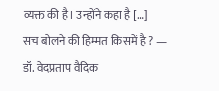व्यक्त की है। उन्होंने कहा है […]
सच बोलने की हिम्मत किसमें है ? — डॉ. वेदप्रताप वैदिक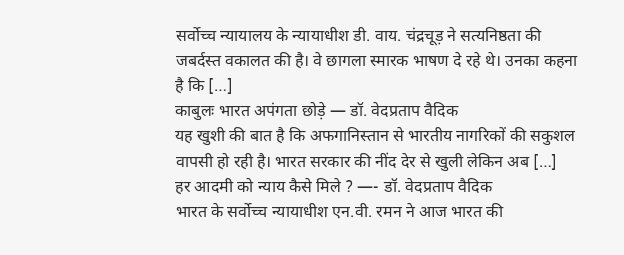सर्वोच्च न्यायालय के न्यायाधीश डी. वाय. चंद्रचूड़ ने सत्यनिष्ठता की जबर्दस्त वकालत की है। वे छागला स्मारक भाषण दे रहे थे। उनका कहना है कि […]
काबुलः भारत अपंगता छोड़े — डॉ. वेदप्रताप वैदिक
यह खुशी की बात है कि अफगानिस्तान से भारतीय नागरिकों की सकुशल वापसी हो रही है। भारत सरकार की नींद देर से खुली लेकिन अब […]
हर आदमी को न्याय कैसे मिले ? —- डॉ. वेदप्रताप वैदिक
भारत के सर्वोच्च न्यायाधीश एन.वी. रमन ने आज भारत की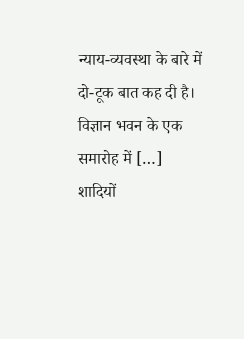न्याय-व्यवस्था के बारे में दो-टूक बात कह दी है। विज्ञान भवन के एक समारोह में […]
शादियों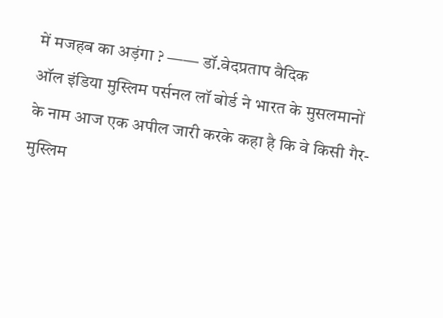में मजहब का अड़ंगा ? —— डॉ.वेदप्रताप वैदिक
ऑल इंडिया मुस्लिम पर्सनल लॉ बोर्ड ने भारत के मुसलमानों के नाम आज एक अपील जारी करके कहा है कि वे किसी गैर-मुस्लिम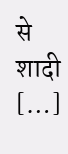से शादी […]